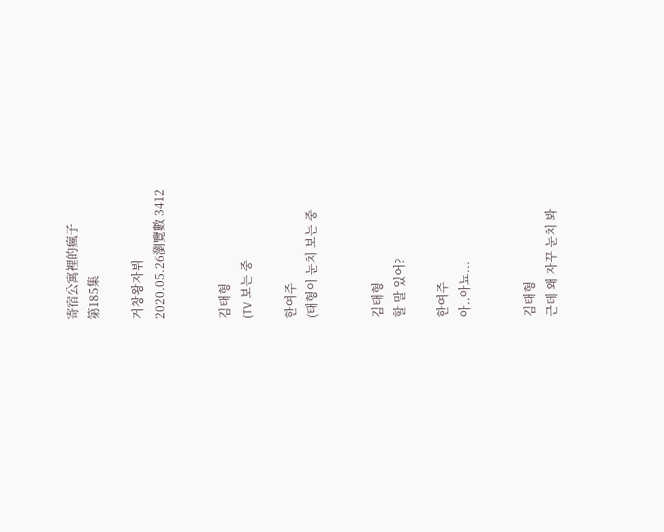寄宿公寓裡的瘋子
第185集

거창왕자뷔
2020.05.26瀏覽數 3412


김태형
(TV 보는 중

한여주
(태형이 눈치 보는 중


김태형
할 말 있어?

한여주
아..아뇨...


김태형
근데 왜 자꾸 눈치 봐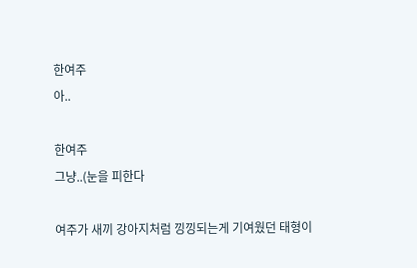한여주
아..

한여주
그냥..(눈을 피한다

여주가 새끼 강아지처럼 낑낑되는게 기여웠던 태형이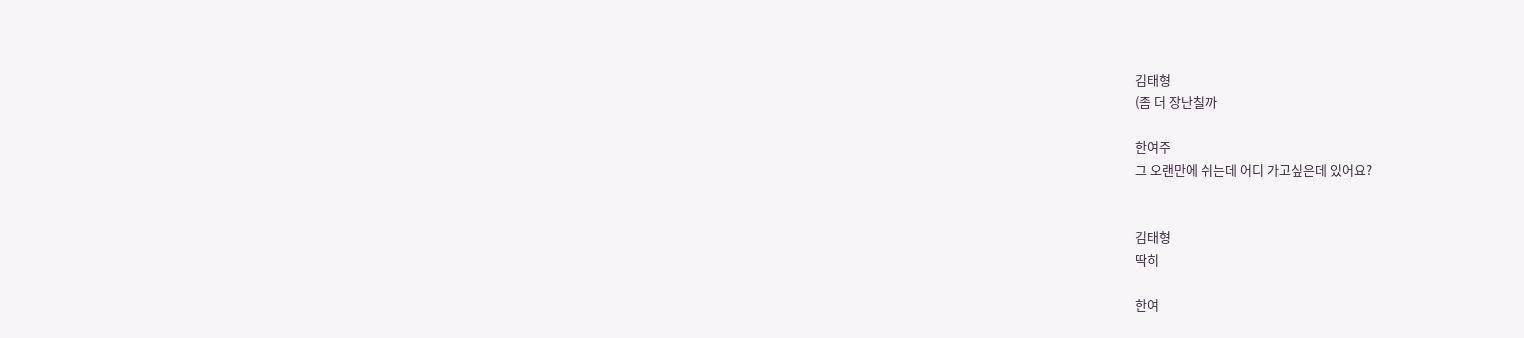김태형
(좀 더 장난칠까

한여주
그 오랜만에 쉬는데 어디 가고싶은데 있어요?


김태형
딱히

한여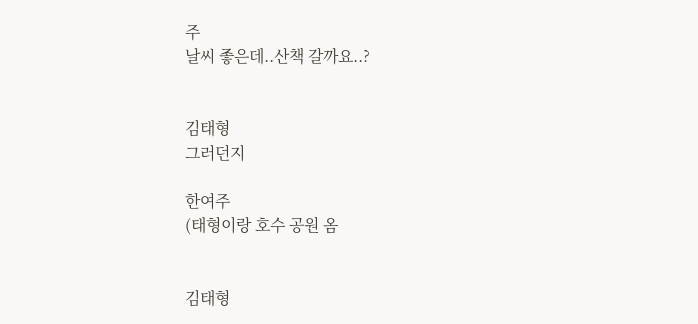주
날씨 좋은데..산책 갈까요..?


김태형
그러던지

한여주
(태형이랑 호수 공원 옴


김태형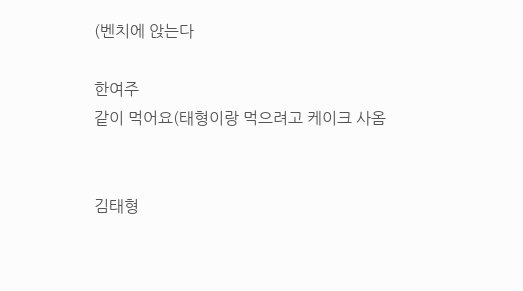(벤치에 앉는다

한여주
같이 먹어요(태형이랑 먹으려고 케이크 사옴


김태형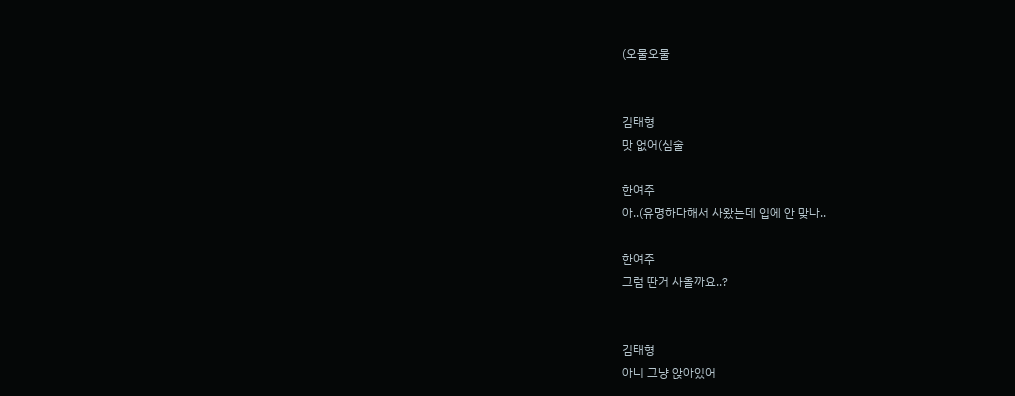(오물오물


김태형
맛 없어(심술

한여주
아..(유명하다해서 사왔는데 입에 안 맞나..

한여주
그럼 딴거 사올까요..?


김태형
아니 그냥 앉아있어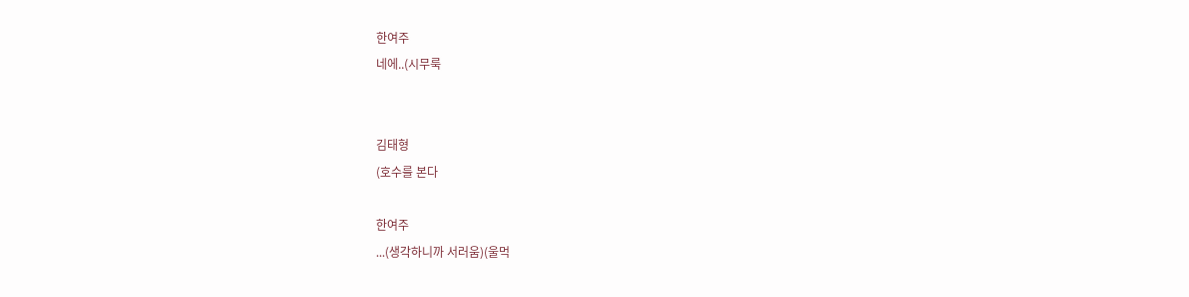한여주
네에..(시무룩


김태형
(호수를 본다

한여주
...(생각하니까 서러움)(울먹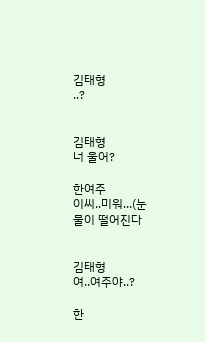김태형
..?


김태형
너 울어?

한여주
이씨..미워...(눈물이 떨어진다


김태형
여..여주야..?

한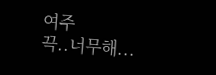여주
끅..너무해...